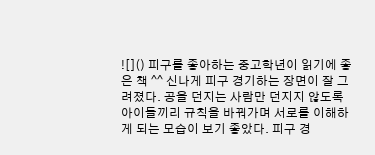![]() 피구를 좋아하는 중고학년이 읽기에 좋은 책 ^^ 신나게 피구 경기하는 장면이 잘 그려졌다. 공을 던지는 사람만 던지지 않도록 아이들끼리 규칙을 바꿔가며 서로를 이해하게 되는 모습이 보기 좋았다. 피구 경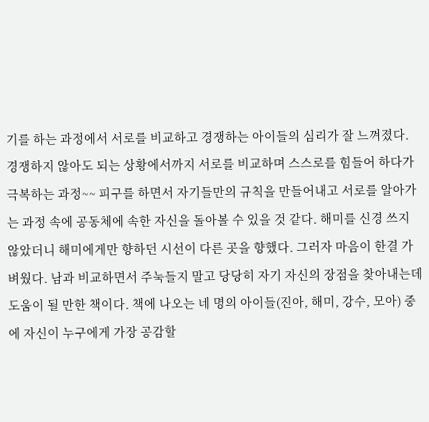기를 하는 과정에서 서로를 비교하고 경쟁하는 아이들의 심리가 잘 느껴졌다. 경쟁하지 않아도 되는 상황에서까지 서로를 비교하며 스스로를 힘들어 하다가 극복하는 과정~~ 피구를 하면서 자기들만의 규칙을 만들어내고 서로를 알아가는 과정 속에 공동체에 속한 자신을 돌아볼 수 있을 것 같다. 해미를 신경 쓰지 않았더니 해미에게만 향하던 시선이 다른 곳을 향했다. 그러자 마음이 한결 가벼웠다. 남과 비교하면서 주눅들지 말고 당당히 자기 자신의 장점을 찾아내는데 도움이 될 만한 책이다. 책에 나오는 네 명의 아이들(진아, 해미, 강수, 모아) 중에 자신이 누구에게 가장 공감할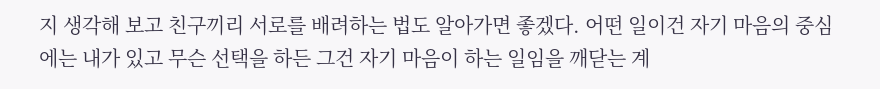지 생각해 보고 친구끼리 서로를 배려하는 법도 알아가면 좋겠다. 어떤 일이건 자기 마음의 중심에는 내가 있고 무슨 선택을 하든 그건 자기 마음이 하는 일임을 깨닫는 계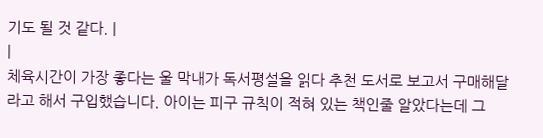기도 될 것 같다. |
|
체육시간이 가장 좋다는 울 막내가 독서평설을 읽다 추천 도서로 보고서 구매해달라고 해서 구입했습니다. 아이는 피구 규칙이 적혀 있는 책인줄 알았다는데 그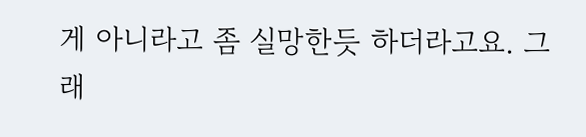게 아니라고 좀 실망한듯 하더라고요. 그래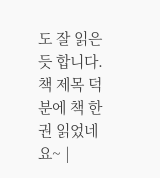도 잘 읽은듯 합니다. 책 제목 덕분에 책 한권 읽었네요~ |